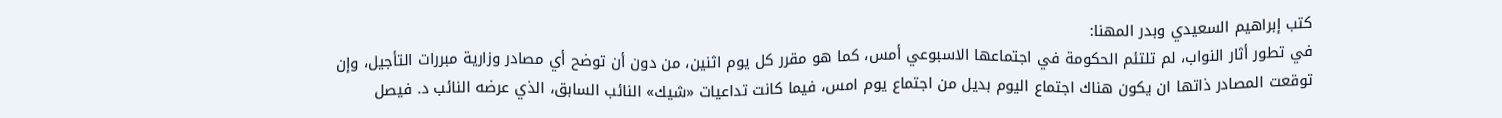كتب إبراهيم السعيدي وبدر المهنا:
في تطور أثار النواب، لم تلتئم الحكومة في اجتماعها الاسبوعي أمس، كما هو مقرر كل يوم اثنين، من دون أن توضح أي مصادر وزارية مبررات التأجيل، وإن توقعت المصادر ذاتها ان يكون هناك اجتماع اليوم بديل من اجتماع يوم امس، فيما كانت تداعيات «شيك» النائب السابق، الذي عرضه النائب د. فيصل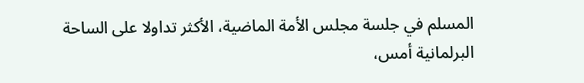المسلم في جلسة مجلس الأمة الماضية، الأكثر تداولا على الساحة البرلمانية أمس،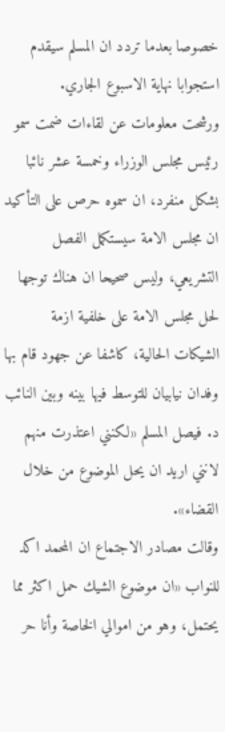خصوصا بعدما تردد ان المسلم سيقدم استجوابا نهاية الاسبوع الجاري.
ورشحت معلومات عن لقاءات ضمت سمو رئيس مجلس الوزراء وخمسة عشر نائبا بشكل منفرد، ان سموه حرص على التأكيد ان مجلس الامة سيستكمل الفصل التشريعي، وليس صحيحا ان هناك توجها لحل مجلس الامة على خلفية ازمة الشيكات الحالية، كاشفا عن جهود قام بها وفدان نيابيان للتوسط فيها بينه وبين النائب د. فيصل المسلم «لكنني اعتذرت منهم لانني اريد ان يحل الموضوع من خلال القضاء».
وقالت مصادر الاجتماع ان المحمد اكد للنواب «ان موضوع الشيك حمل اكثر مما يحتمل، وهو من اموالي الخاصة وأنا حر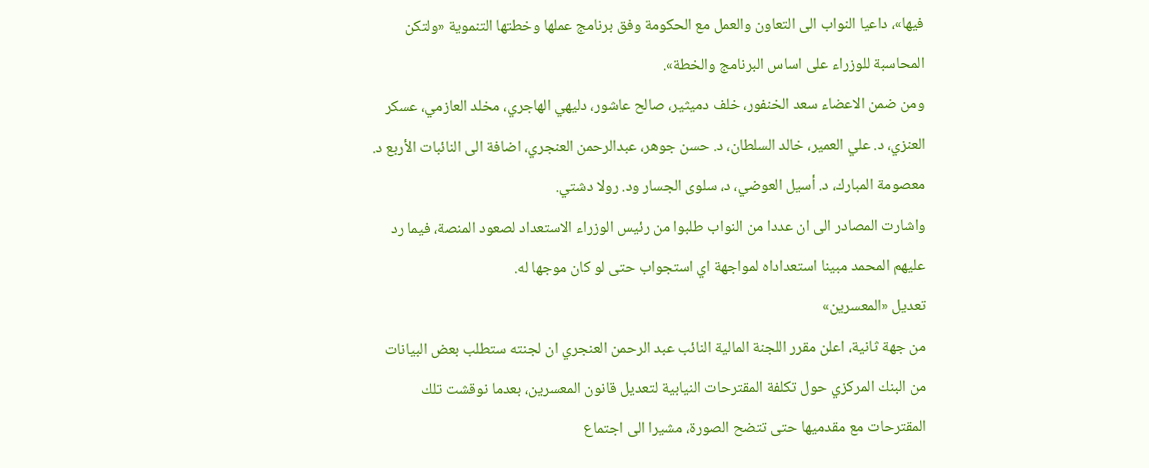فيها»، داعيا النواب الى التعاون والعمل مع الحكومة وفق برنامج عملها وخطتها التنموية «ولتكن المحاسبة للوزراء على اساس البرنامج والخطة».
ومن ضمن الاعضاء سعد الخنفور، خلف دميثير، صالح عاشور، دليهي الهاجري، مخلد العازمي، عسكر العنزي، د. علي العمير، خالد السلطان، د. حسن جوهر، عبدالرحمن العنجري، اضافة الى النائبات الأربع د. معصومة المبارك، د. أسيل العوضي، د، سلوى الجسار ود. رولا دشتي.
واشارت المصادر الى ان عددا من النواب طلبوا من رئيس الوزراء الاستعداد لصعود المنصة، فيما رد عليهم المحمد مبينا استعداداه لمواجهة اي استجواب حتى لو كان موجها له.
تعديل «المعسرين»
من جهة ثانية، اعلن مقرر اللجنة المالية النائب عبد الرحمن العنجري ان لجنته ستطلب بعض البيانات من البنك المركزي حول تكلفة المقترحات النيابية لتعديل قانون المعسرين، بعدما نوقشت تلك المقترحات مع مقدميها حتى تتضح الصورة، مشيرا الى اجتماع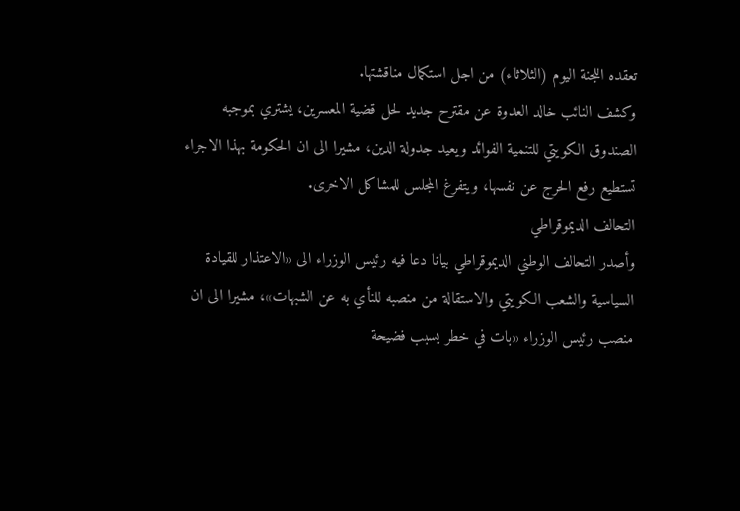تعقده اللجنة اليوم (الثلاثاء) من اجل استكمال مناقشتها.
وكشف النائب خالد العدوة عن مقترح جديد لحل قضية المعسرين، يشتري بموجبه الصندوق الكويتي للتنمية الفوائد ويعيد جدولة الدين، مشيرا الى ان الحكومة بهذا الاجراء تستطيع رفع الحرج عن نفسها، ويتفرغ المجلس للمشاكل الاخرى.
التحالف الديموقراطي
وأصدر التحالف الوطني الديموقراطي بيانا دعا فيه رئيس الوزراء الى «الاعتذار للقيادة السياسية والشعب الكويتي والاستقالة من منصبه للنأي به عن الشبهات»، مشيرا الى ان منصب رئيس الوزراء «بات في خطر بسبب فضيحة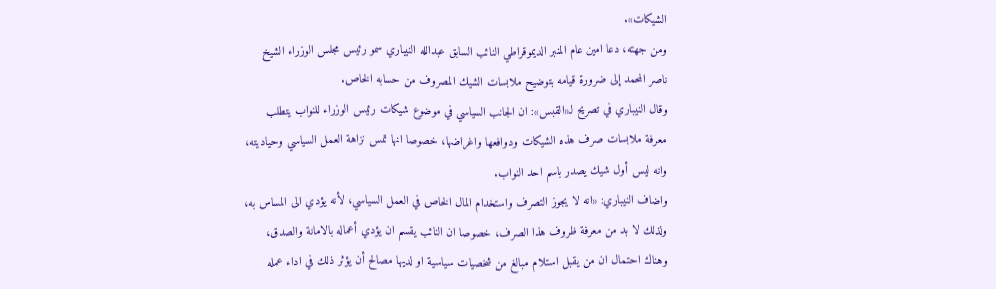الشيكات».
ومن جهته، دعا امين عام المنبر الديموقراطي النائب السابق عبدالله النيباري سمو رئيس مجلس الوزراء الشيخ ناصر المحمد إلى ضرورة قيامه بتوضيح ملابسات الشيك المصروف من حسابه الخاص.
وقال النيباري في تصريح لـ«القبس»: ان الجانب السياسي في موضوع شيكات رئيس الوزراء للنواب يتطلب معرفة ملابسات صرف هذه الشيكات ودوافعها واغراضها، خصوصا انها تمس نزاهة العمل السياسي وحياديته، وانه ليس أول شيك يصدر باسم احد النواب.
واضاف النيباري: «انه لا يجوز التصرف واستخدام المال الخاص في العمل السياسي، لأنه يؤدي الى المساس به، ولذلك لا بد من معرفة ظروف هذا الصرف، خصوصا ان النائب يقسم ان يؤدي أعماله بالامانة والصدق، وهناك احتمال ان من يقبل استلام مبالغ من شخصيات سياسية او لديها مصالح أن يؤثر ذلك في اداء عمله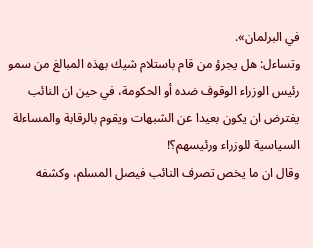في البرلمان».
وتساءل: هل يجرؤ من قام باستلام شيك بهذه المبالغ من سمو رئيس الوزراء الوقوف ضده أو الحكومة، في حين ان النائب يفترض ان يكون بعيدا عن الشبهات ويقوم بالرقابة والمساءلة السياسية للوزراء ورئيسهم؟!
وقال ان ما يخص تصرف النائب فيصل المسلم، وكشفه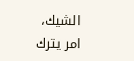الشيك، امر يترك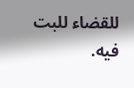للقضاء للبت فيه.